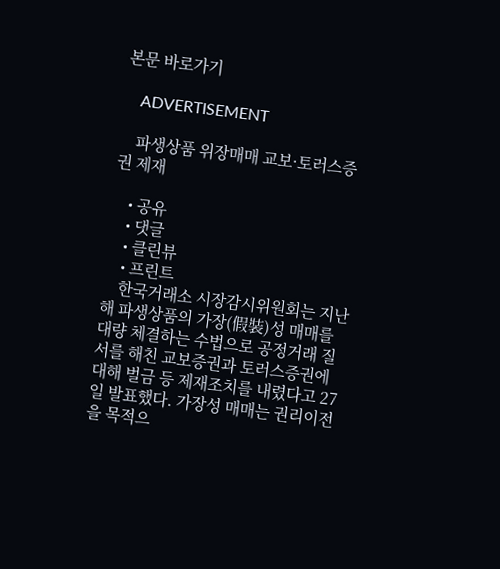본문 바로가기

    ADVERTISEMENT

    파생상품 위장매매 교보·토러스증권 제재

    • 공유
    • 댓글
    • 클린뷰
    • 프린트
    한국거래소 시장감시위원회는 지난해 파생상품의 가장(假裝)성 매매를 대량 체결하는 수법으로 공정거래 질서를 해친 교보증권과 토러스증권에 대해 벌금 등 제재조치를 내렸다고 27일 발표했다. 가장성 매매는 권리이전을 목적으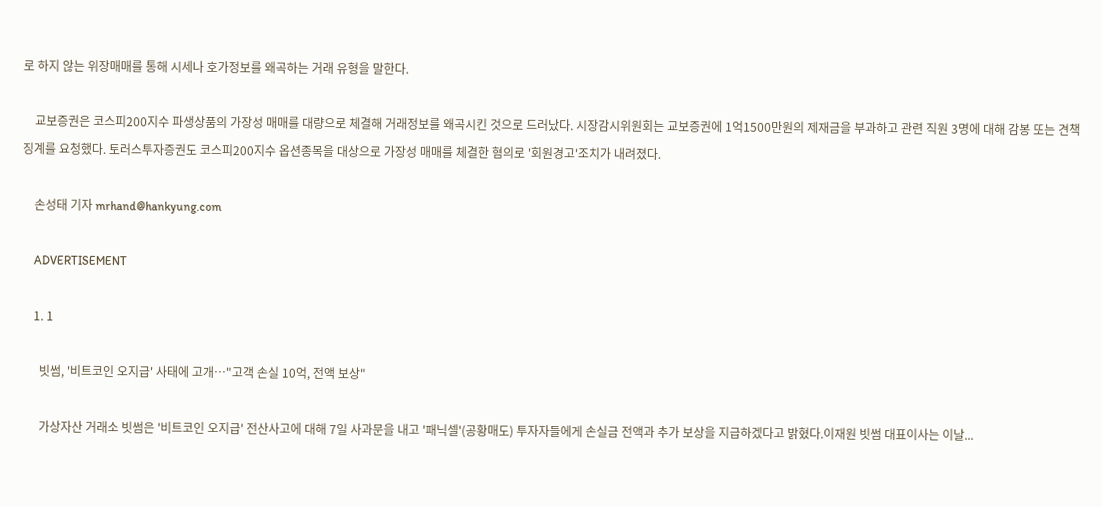로 하지 않는 위장매매를 통해 시세나 호가정보를 왜곡하는 거래 유형을 말한다.

    교보증권은 코스피200지수 파생상품의 가장성 매매를 대량으로 체결해 거래정보를 왜곡시킨 것으로 드러났다. 시장감시위원회는 교보증권에 1억1500만원의 제재금을 부과하고 관련 직원 3명에 대해 감봉 또는 견책 징계를 요청했다. 토러스투자증권도 코스피200지수 옵션종목을 대상으로 가장성 매매를 체결한 혐의로 '회원경고'조치가 내려졌다.

    손성태 기자 mrhand@hankyung.com

    ADVERTISEMENT

    1. 1

      빗썸, '비트코인 오지급' 사태에 고개…"고객 손실 10억, 전액 보상"

      가상자산 거래소 빗썸은 '비트코인 오지급' 전산사고에 대해 7일 사과문을 내고 '패닉셀'(공황매도) 투자자들에게 손실금 전액과 추가 보상을 지급하겠다고 밝혔다.이재원 빗썸 대표이사는 이날...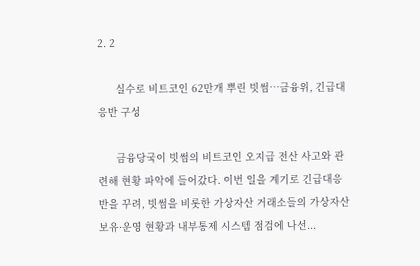2. 2

      실수로 비트코인 62만개 뿌린 빗썸…금융위, 긴급대응반 구성

      금융당국이 빗썸의 비트코인 오지급 전산 사고와 관련해 현황 파악에 들어갔다. 이번 일을 계기로 긴급대응반을 꾸려, 빗썸을 비롯한 가상자산 거래소들의 가상자산 보유·운영 현황과 내부통제 시스템 점검에 나선...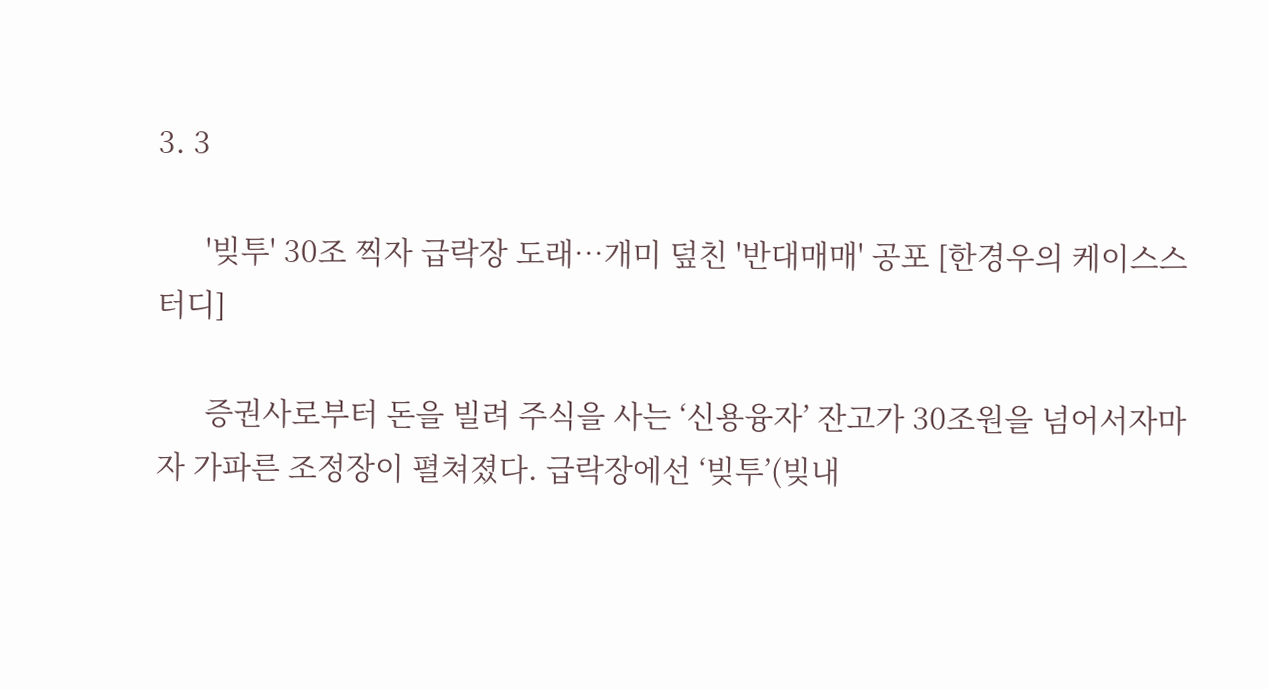3. 3

      '빚투' 30조 찍자 급락장 도래…개미 덮친 '반대매매' 공포 [한경우의 케이스스터디]

      증권사로부터 돈을 빌려 주식을 사는 ‘신용융자’ 잔고가 30조원을 넘어서자마자 가파른 조정장이 펼쳐졌다. 급락장에선 ‘빚투’(빚내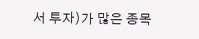서 투자)가 많은 종목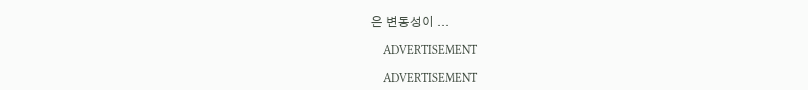은 변동성이 ...

    ADVERTISEMENT

    ADVERTISEMENT